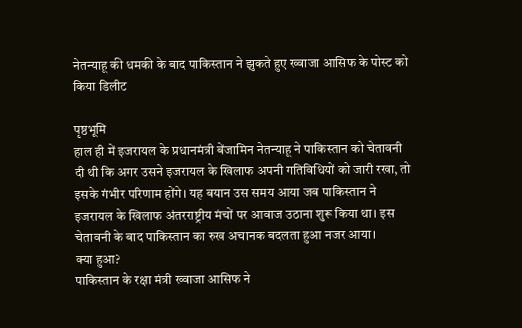नेतन्याहू की धमकी के बाद पाकिस्तान ने झुकते हुए ख्वाजा आसिफ के पोस्ट को किया डिलीट

पृष्ठभूमि
हाल ही में इजरायल के प्रधानमंत्री बेंजामिन नेतन्याहू ने पाकिस्तान को चेतावनी दी थी कि अगर उसने इजरायल के खिलाफ अपनी गतिविधियों को जारी रखा, तो इसके गंभीर परिणाम होंगे। यह बयान उस समय आया जब पाकिस्तान ने इजरायल के खिलाफ अंतरराष्ट्रीय मंचों पर आवाज उठाना शुरू किया था। इस चेतावनी के बाद पाकिस्तान का रुख अचानक बदलता हुआ नजर आया।
क्या हुआ?
पाकिस्तान के रक्षा मंत्री ख्वाजा आसिफ ने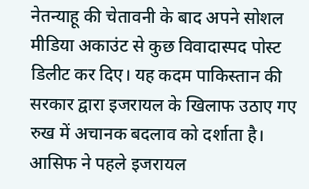नेतन्याहू की चेतावनी के बाद अपने सोशल मीडिया अकाउंट से कुछ विवादास्पद पोस्ट डिलीट कर दिए। यह कदम पाकिस्तान की सरकार द्वारा इजरायल के खिलाफ उठाए गए रुख में अचानक बदलाव को दर्शाता है। आसिफ ने पहले इजरायल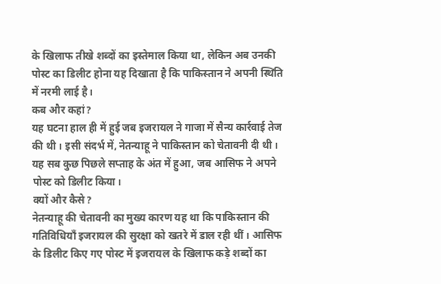के खिलाफ तीखे शब्दों का इस्तेमाल किया था, लेकिन अब उनकी पोस्ट का डिलीट होना यह दिखाता है कि पाकिस्तान ने अपनी स्थिति में नरमी लाई है।
कब और कहां?
यह घटना हाल ही में हुई जब इजरायल ने गाजा में सैन्य कार्रवाई तेज की थी। इसी संदर्भ में, नेतन्याहू ने पाकिस्तान को चेतावनी दी थी। यह सब कुछ पिछले सप्ताह के अंत में हुआ, जब आसिफ ने अपने पोस्ट को डिलीट किया।
क्यों और कैसे?
नेतन्याहू की चेतावनी का मुख्य कारण यह था कि पाकिस्तान की गतिविधियाँ इजरायल की सुरक्षा को खतरे में डाल रही थीं। आसिफ के डिलीट किए गए पोस्ट में इजरायल के खिलाफ कड़े शब्दों का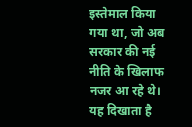इस्तेमाल किया गया था, जो अब सरकार की नई नीति के खिलाफ नजर आ रहे थे। यह दिखाता है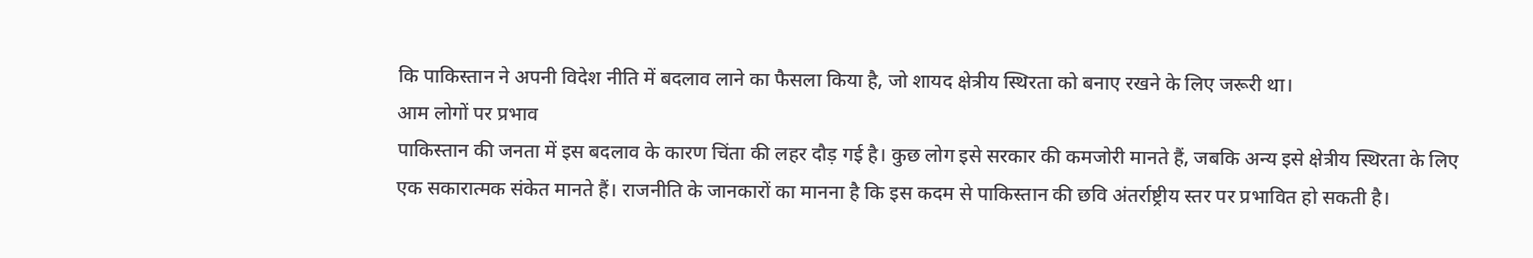कि पाकिस्तान ने अपनी विदेश नीति में बदलाव लाने का फैसला किया है, जो शायद क्षेत्रीय स्थिरता को बनाए रखने के लिए जरूरी था।
आम लोगों पर प्रभाव
पाकिस्तान की जनता में इस बदलाव के कारण चिंता की लहर दौड़ गई है। कुछ लोग इसे सरकार की कमजोरी मानते हैं, जबकि अन्य इसे क्षेत्रीय स्थिरता के लिए एक सकारात्मक संकेत मानते हैं। राजनीति के जानकारों का मानना है कि इस कदम से पाकिस्तान की छवि अंतर्राष्ट्रीय स्तर पर प्रभावित हो सकती है।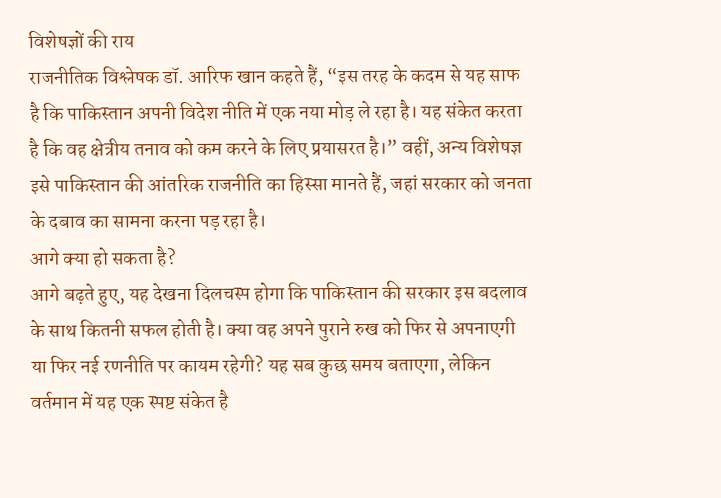विशेषज्ञों की राय
राजनीतिक विश्लेषक डॉ. आरिफ खान कहते हैं, “इस तरह के कदम से यह साफ है कि पाकिस्तान अपनी विदेश नीति में एक नया मोड़ ले रहा है। यह संकेत करता है कि वह क्षेत्रीय तनाव को कम करने के लिए प्रयासरत है।” वहीं, अन्य विशेषज्ञ इसे पाकिस्तान की आंतरिक राजनीति का हिस्सा मानते हैं, जहां सरकार को जनता के दबाव का सामना करना पड़ रहा है।
आगे क्या हो सकता है?
आगे बढ़ते हुए, यह देखना दिलचस्प होगा कि पाकिस्तान की सरकार इस बदलाव के साथ कितनी सफल होती है। क्या वह अपने पुराने रुख को फिर से अपनाएगी या फिर नई रणनीति पर कायम रहेगी? यह सब कुछ समय बताएगा, लेकिन वर्तमान में यह एक स्पष्ट संकेत है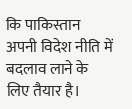कि पाकिस्तान अपनी विदेश नीति में बदलाव लाने के लिए तैयार है।